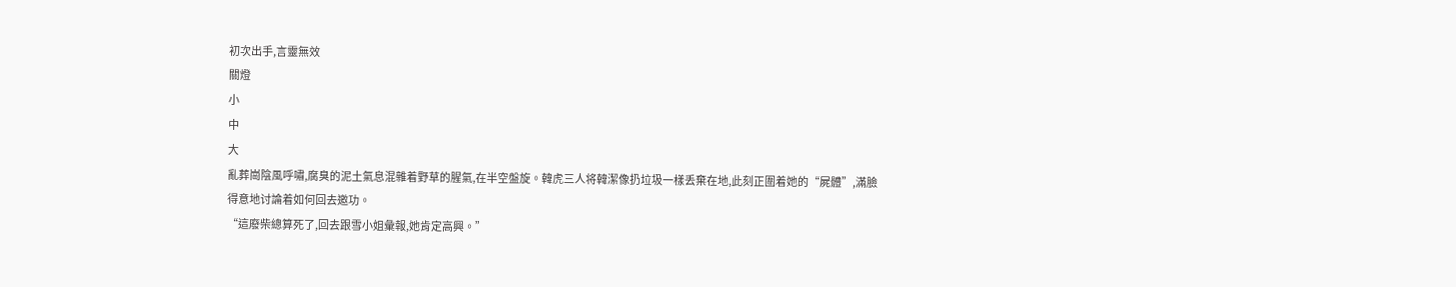初次出手,言靈無效
關燈
小
中
大
亂葬崗陰風呼嘯,腐臭的泥土氣息混雜着野草的腥氣,在半空盤旋。韓虎三人将韓潔像扔垃圾一樣丢棄在地,此刻正圍着她的“屍體”,滿臉得意地讨論着如何回去邀功。
“這廢柴總算死了,回去跟雪小姐彙報,她肯定高興。”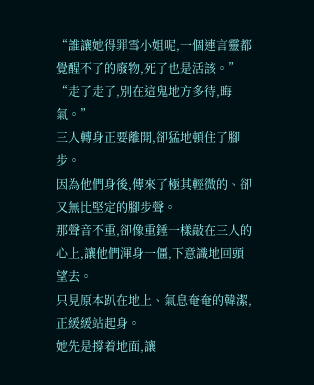“誰讓她得罪雪小姐呢,一個連言靈都覺醒不了的廢物,死了也是活該。”
“走了走了,別在這鬼地方多待,晦氣。”
三人轉身正要離開,卻猛地頓住了腳步。
因為他們身後,傳來了極其輕微的、卻又無比堅定的腳步聲。
那聲音不重,卻像重錘一樣敲在三人的心上,讓他們渾身一僵,下意識地回頭望去。
只見原本趴在地上、氣息奄奄的韓潔,正緩緩站起身。
她先是撐着地面,讓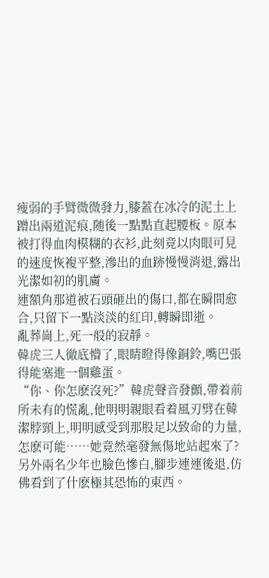瘦弱的手臂微微發力,膝蓋在冰冷的泥土上蹭出兩道泥痕,随後一點點直起腰板。原本被打得血肉模糊的衣衫,此刻竟以肉眼可見的速度恢複平整,滲出的血跡慢慢消退,露出光潔如初的肌膚。
連額角那道被石頭砸出的傷口,都在瞬間愈合,只留下一點淡淡的紅印,轉瞬即逝。
亂葬崗上,死一般的寂靜。
韓虎三人徹底懵了,眼睛瞪得像銅鈴,嘴巴張得能塞進一個雞蛋。
“你、你怎麽沒死?”韓虎聲音發顫,帶着前所未有的慌亂,他明明親眼看着風刃劈在韓潔脖頸上,明明感受到那股足以致命的力量,怎麽可能……她竟然毫發無傷地站起來了?
另外兩名少年也臉色慘白,腳步連連後退,仿佛看到了什麽極其恐怖的東西。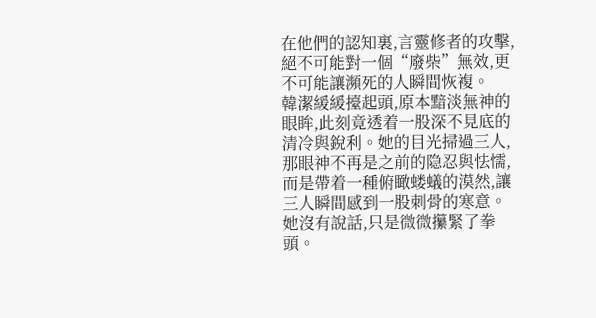在他們的認知裏,言靈修者的攻擊,絕不可能對一個“廢柴”無效,更不可能讓瀕死的人瞬間恢複。
韓潔緩緩擡起頭,原本黯淡無神的眼眸,此刻竟透着一股深不見底的清冷與銳利。她的目光掃過三人,那眼神不再是之前的隐忍與怯懦,而是帶着一種俯瞰蝼蟻的漠然,讓三人瞬間感到一股刺骨的寒意。
她沒有說話,只是微微攥緊了拳頭。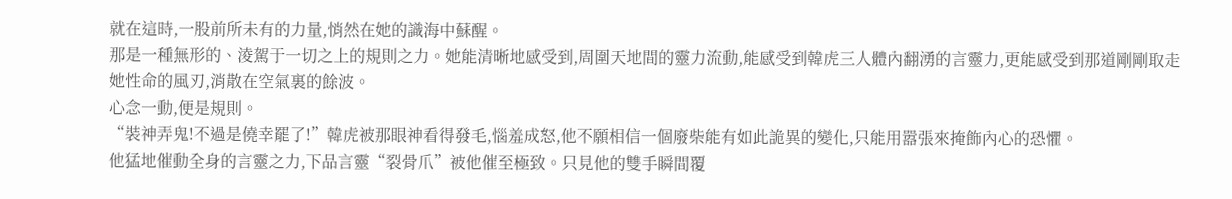就在這時,一股前所未有的力量,悄然在她的識海中蘇醒。
那是一種無形的、淩駕于一切之上的規則之力。她能清晰地感受到,周圍天地間的靈力流動,能感受到韓虎三人體內翻湧的言靈力,更能感受到那道剛剛取走她性命的風刃,消散在空氣裏的餘波。
心念一動,便是規則。
“裝神弄鬼!不過是僥幸罷了!”韓虎被那眼神看得發毛,惱羞成怒,他不願相信一個廢柴能有如此詭異的變化,只能用嚣張來掩飾內心的恐懼。
他猛地催動全身的言靈之力,下品言靈“裂骨爪”被他催至極致。只見他的雙手瞬間覆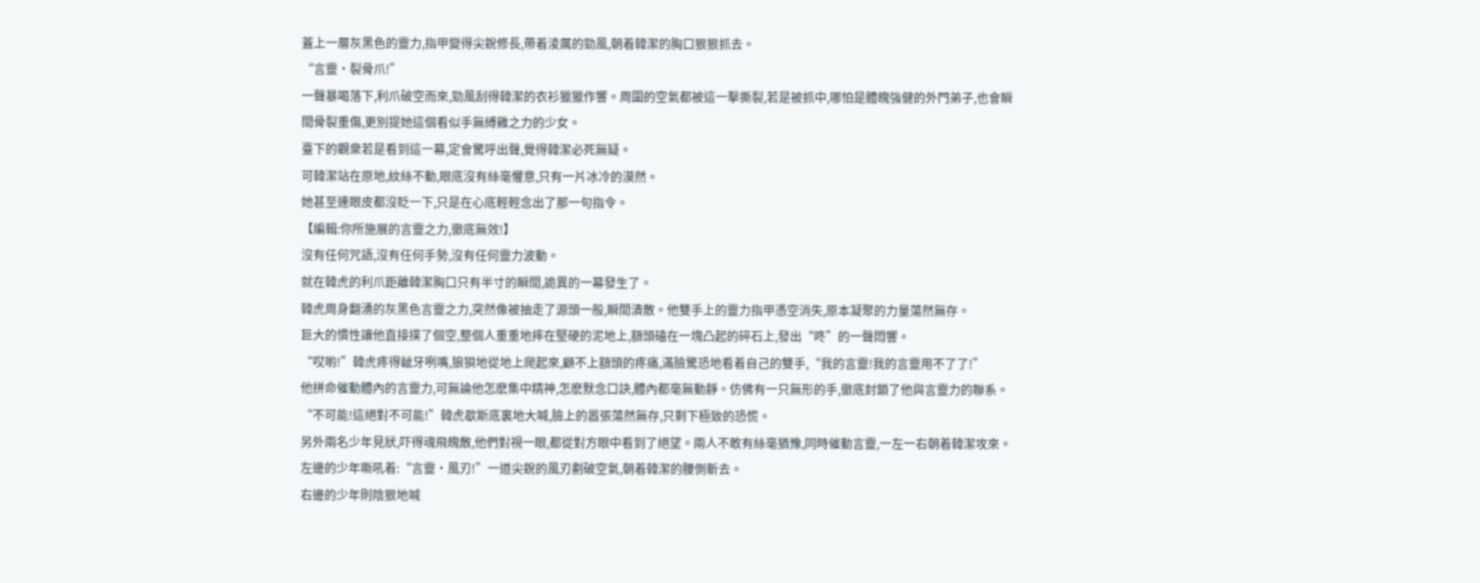蓋上一層灰黑色的靈力,指甲變得尖銳修長,帶着淩厲的勁風,朝着韓潔的胸口狠狠抓去。
“言靈·裂骨爪!”
一聲暴喝落下,利爪破空而來,勁風刮得韓潔的衣衫獵獵作響。周圍的空氣都被這一擊撕裂,若是被抓中,哪怕是體魄強健的外門弟子,也會瞬間骨裂重傷,更別提她這個看似手無縛雞之力的少女。
臺下的觀衆若是看到這一幕,定會驚呼出聲,覺得韓潔必死無疑。
可韓潔站在原地,紋絲不動,眼底沒有絲毫懼意,只有一片冰冷的漠然。
她甚至連眼皮都沒眨一下,只是在心底輕輕念出了那一句指令。
【編輯:你所施展的言靈之力,徹底無效!】
沒有任何咒語,沒有任何手勢,沒有任何靈力波動。
就在韓虎的利爪距離韓潔胸口只有半寸的瞬間,詭異的一幕發生了。
韓虎周身翻湧的灰黑色言靈之力,突然像被抽走了源頭一般,瞬間潰散。他雙手上的靈力指甲憑空消失,原本凝聚的力量蕩然無存。
巨大的慣性讓他直接撲了個空,整個人重重地摔在堅硬的泥地上,額頭磕在一塊凸起的碎石上,發出“咚”的一聲悶響。
“哎喲!”韓虎疼得龇牙咧嘴,狼狽地從地上爬起來,顧不上額頭的疼痛,滿臉驚恐地看着自己的雙手,“我的言靈!我的言靈用不了了!”
他拼命催動體內的言靈力,可無論他怎麽集中精神,怎麽默念口訣,體內都毫無動靜。仿佛有一只無形的手,徹底封鎖了他與言靈力的聯系。
“不可能!這絕對不可能!”韓虎歇斯底裏地大喊,臉上的嚣張蕩然無存,只剩下極致的恐慌。
另外兩名少年見狀,吓得魂飛魄散,他們對視一眼,都從對方眼中看到了絕望。兩人不敢有絲毫猶豫,同時催動言靈,一左一右朝着韓潔攻來。
左邊的少年嘶吼着:“言靈·風刃!”一道尖銳的風刃劃破空氣,朝着韓潔的腰側斬去。
右邊的少年則陰狠地喊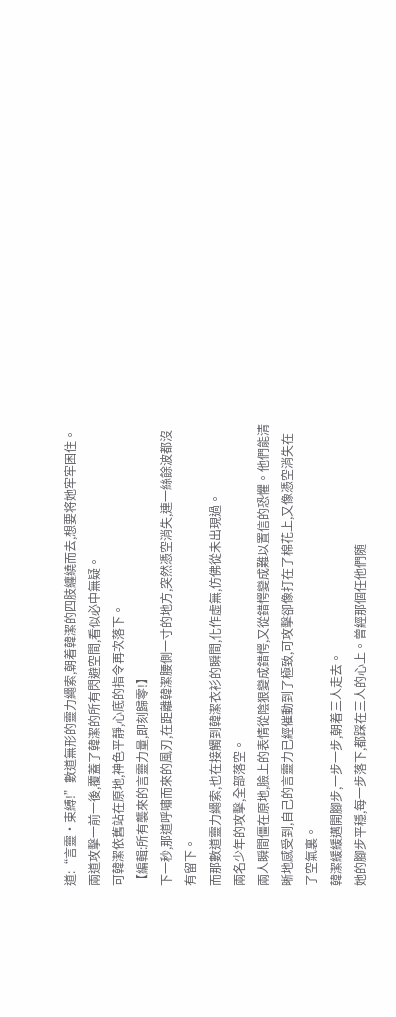道:“言靈·束縛!”數道無形的靈力繩索,朝着韓潔的四肢纏繞而去,想要将她牢牢困住。
兩道攻擊一前一後,覆蓋了韓潔的所有閃避空間,看似必中無疑。
可韓潔依舊站在原地,神色平靜,心底的指令再次落下。
【編輯:所有襲來的言靈力量,即刻歸零!】
下一秒,那道呼嘯而來的風刃,在距離韓潔腰側一寸的地方,突然憑空消失,連一絲餘波都沒有留下。
而那數道靈力繩索,也在接觸到韓潔衣衫的瞬間,化作虛無,仿佛從未出現過。
兩名少年的攻擊,全部落空。
兩人瞬間僵在原地,臉上的表情從陰狠變成錯愕,又從錯愕變成難以置信的恐懼。他們能清晰地感受到,自己的言靈力已經催動到了極致,可攻擊卻像打在了棉花上,又像憑空消失在了空氣裏。
韓潔緩緩邁開腳步,一步一步,朝着三人走去。
她的腳步平穩,每一步落下,都踩在三人的心上。曾經那個任他們随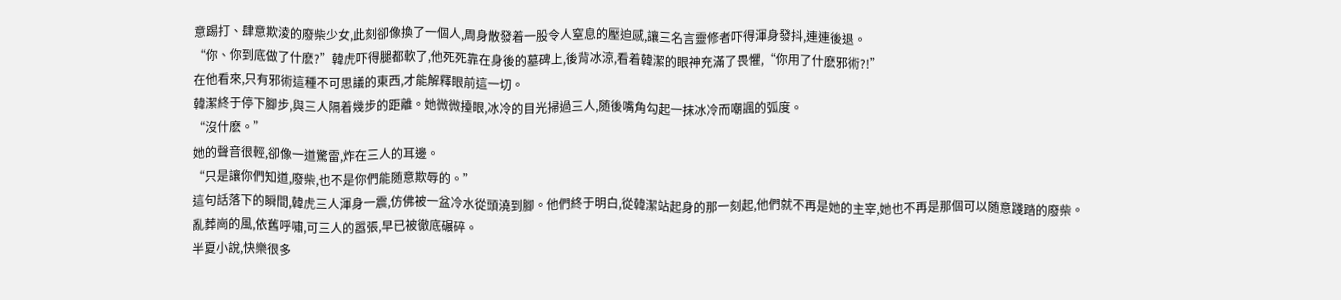意踢打、肆意欺淩的廢柴少女,此刻卻像換了一個人,周身散發着一股令人窒息的壓迫感,讓三名言靈修者吓得渾身發抖,連連後退。
“你、你到底做了什麽?”韓虎吓得腿都軟了,他死死靠在身後的墓碑上,後背冰涼,看着韓潔的眼神充滿了畏懼,“你用了什麽邪術?!”
在他看來,只有邪術這種不可思議的東西,才能解釋眼前這一切。
韓潔終于停下腳步,與三人隔着幾步的距離。她微微擡眼,冰冷的目光掃過三人,随後嘴角勾起一抹冰冷而嘲諷的弧度。
“沒什麽。”
她的聲音很輕,卻像一道驚雷,炸在三人的耳邊。
“只是讓你們知道,廢柴,也不是你們能随意欺辱的。”
這句話落下的瞬間,韓虎三人渾身一震,仿佛被一盆冷水從頭澆到腳。他們終于明白,從韓潔站起身的那一刻起,他們就不再是她的主宰,她也不再是那個可以随意踐踏的廢柴。
亂葬崗的風,依舊呼嘯,可三人的嚣張,早已被徹底碾碎。
半夏小說,快樂很多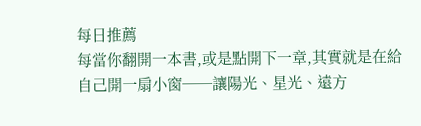每日推薦
每當你翻開一本書,或是點開下一章,其實就是在給自己開一扇小窗──讓陽光、星光、遠方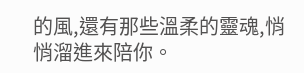的風,還有那些溫柔的靈魂,悄悄溜進來陪你。